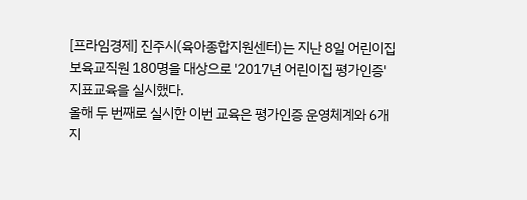[프라임경제] 진주시(육아종합지원센터)는 지난 8일 어린이집 보육교직원 180명을 대상으로 '2017년 어린이집 평가인증' 지표교육을 실시했다.
올해 두 번째로 실시한 이번 교육은 평가인증 운영체계와 6개 지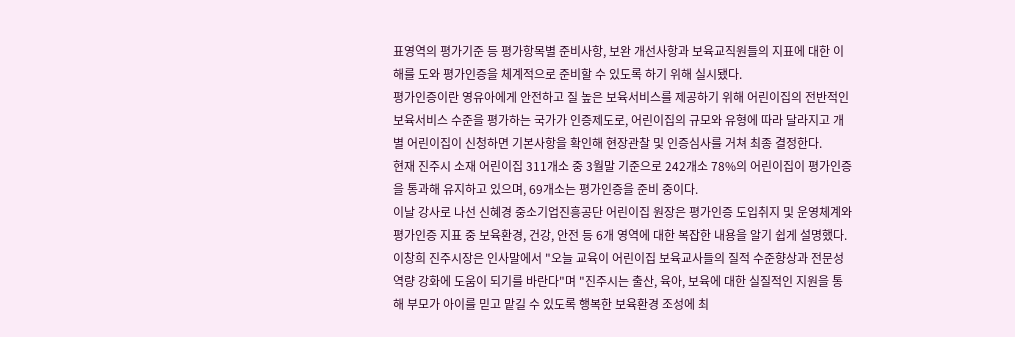표영역의 평가기준 등 평가항목별 준비사항, 보완 개선사항과 보육교직원들의 지표에 대한 이해를 도와 평가인증을 체계적으로 준비할 수 있도록 하기 위해 실시됐다.
평가인증이란 영유아에게 안전하고 질 높은 보육서비스를 제공하기 위해 어린이집의 전반적인 보육서비스 수준을 평가하는 국가가 인증제도로, 어린이집의 규모와 유형에 따라 달라지고 개별 어린이집이 신청하면 기본사항을 확인해 현장관찰 및 인증심사를 거쳐 최종 결정한다.
현재 진주시 소재 어린이집 311개소 중 3월말 기준으로 242개소 78%의 어린이집이 평가인증을 통과해 유지하고 있으며, 69개소는 평가인증을 준비 중이다.
이날 강사로 나선 신혜경 중소기업진흥공단 어린이집 원장은 평가인증 도입취지 및 운영체계와 평가인증 지표 중 보육환경, 건강, 안전 등 6개 영역에 대한 복잡한 내용을 알기 쉽게 설명했다.
이창희 진주시장은 인사말에서 "오늘 교육이 어린이집 보육교사들의 질적 수준향상과 전문성 역량 강화에 도움이 되기를 바란다"며 "진주시는 출산, 육아, 보육에 대한 실질적인 지원을 통해 부모가 아이를 믿고 맡길 수 있도록 행복한 보육환경 조성에 최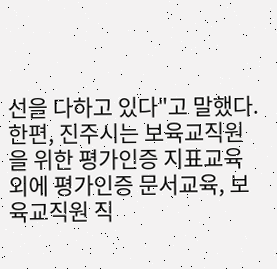선을 다하고 있다"고 말했다.
한편, 진주시는 보육교직원을 위한 평가인증 지표교육 외에 평가인증 문서교육, 보육교직원 직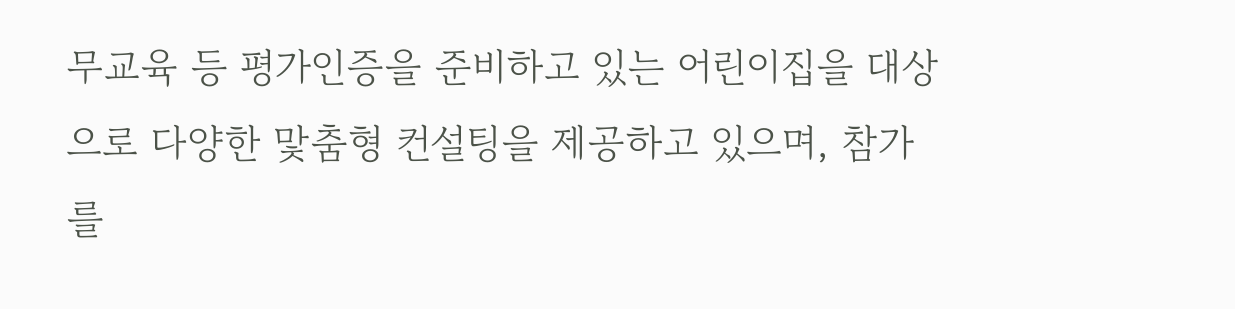무교육 등 평가인증을 준비하고 있는 어린이집을 대상으로 다양한 맟춤형 컨설팅을 제공하고 있으며, 참가를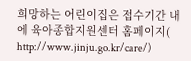희망하는 어린이집은 접수기간 내에 육아종합지원센터 홈페이지(
http://www.jinju.go.kr/care/)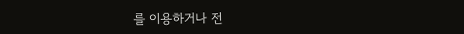를 이용하거나 전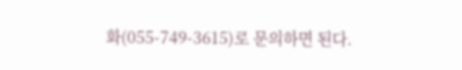화(055-749-3615)로 문의하면 된다.